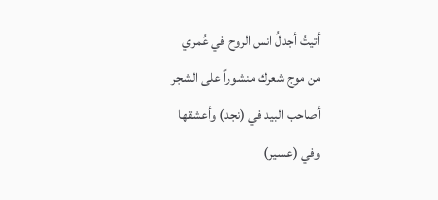أتيتُ أجدلُ انس الروح في عُمري
من موج شعرك منشوراً على الشجر
أصاحب البيد في (نجد) وأعشقها
وفي (عسير)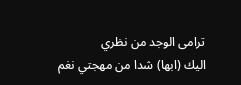ترامى الوجد من نظري
اليك (ابها) شدا من مهجتي نغم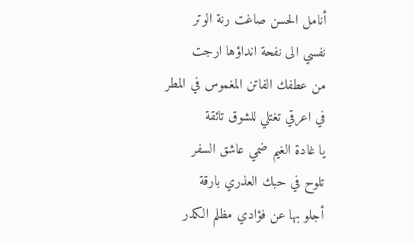أنامل الحسن صاغت رنة الوتر
نفسي الى نفحة انداؤها ارجت
من عطفك الفاتن المغموس في المطر
في اعرقي تغتلي للشوق تائقة
يا غادة الغيم ضمي عاشق السفر
تلوح في حبك العذري بارقة
أجلو بها عن فؤادي مظلم الكدر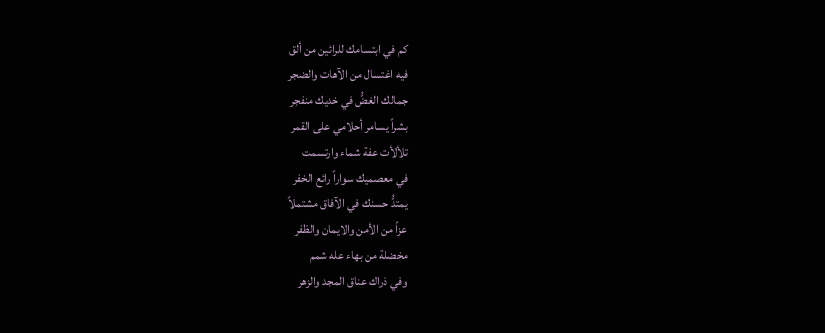كم في ابتسامك للرائين من ألق
فيه اغتسال من الآهات والضجر
جمالك الغضُّ في خديك منفجر
بشراً يسامر أحلامي على القمر
تلألأت عفة شماء وارتسمت
في معصميك سواراً رائع الخفر
يمتدُّ حسنك في الآفاق مشتملاً
عزاً من الأمن والايمان والظفر
مخضلة من بهاء عله شمم
وفي ذراك عناق المجد والزهر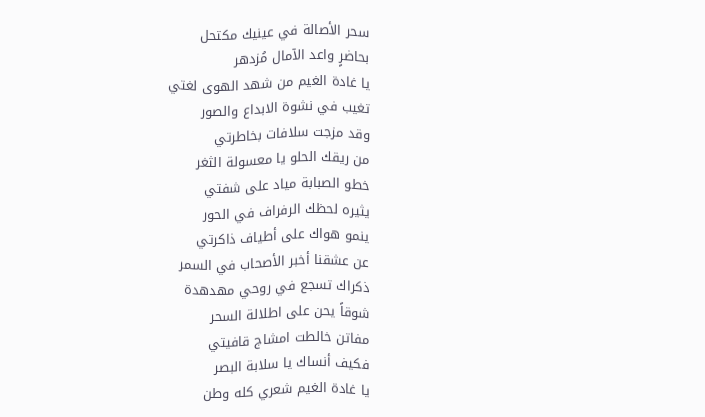سحر الأصالة في عينيك مكتحل
بحاضرٍ واعد الآمال مُزدهر
يا غادة الغيم من شهد الهوى لغتي
تغيب في نشوة الابداع والصور
وقد مزجت سلافات بخاطرتي
من ريقك الحلو يا معسولة الثغر
خطو الصبابة مياد على شفتي
يثيره لحظك الرفراف في الحور
ينمو هواك على أطياف ذاكرتي
عن عشقنا أخبر الأصحاب في السمر
ذكراك تسجع في روحي مهدهدة
شوقاً يحن على اطلالة السحر
مفاتن خالطت امشاج قافيتي
فكيف أنساك يا سلابة البصر
يا غادة الغيم شعري كله وطن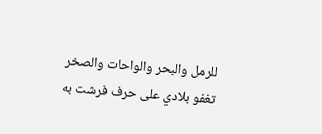للرمل والبحر والواحات والصخر
تغفو بلادي على حرف فرشت به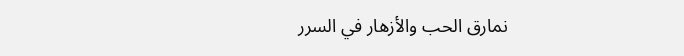نمارق الحب والأزهار في السرر